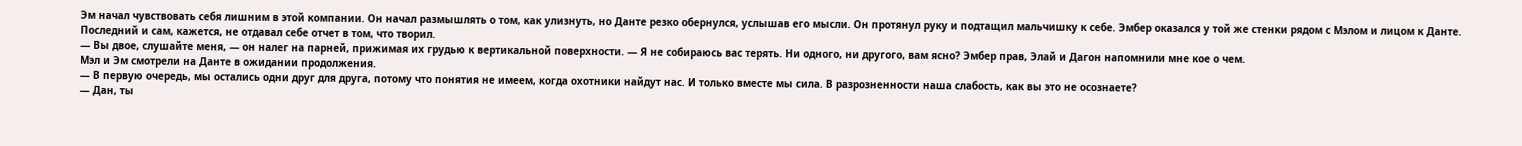Эм начал чувствовать себя лишним в этой компании. Он начал размышлять о том, как улизнуть, но Данте резко обернулся, услышав его мысли. Он протянул руку и подтащил мальчишку к себе. Эмбер оказался у той же стенки рядом с Мэлом и лицом к Данте. Последний и сам, кажется, не отдавал себе отчет в том, что творил.
— Вы двое, слушайте меня, — он налег на парней, прижимая их грудью к вертикальной поверхности. — Я не собираюсь вас терять. Ни одного, ни другого, вам ясно? Эмбер прав, Элай и Дагон напомнили мне кое о чем.
Мэл и Эм смотрели на Данте в ожидании продолжения.
— В первую очередь, мы остались одни друг для друга, потому что понятия не имеем, когда охотники найдут нас. И только вместе мы сила. В разрозненности наша слабость, как вы это не осознаете?
— Дан, ты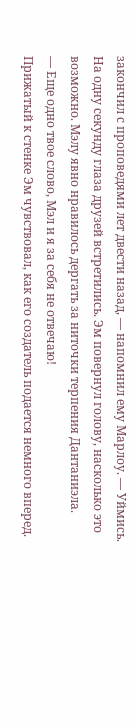закончил с проповедями лет двести назад, — напомнил ему Марлоу. — Уймись.
На одну секунду глаза друзей встретились. Эм повернул голову, насколько это возможно. Мэлу явно нравилось дергать за ниточки терпения Дантаниэла.
— Еще одно твое слово, Мэл и я за себя не отвечаю!
Прижатый к стенке Эм чувствовал, как его создатель подается немного вперед.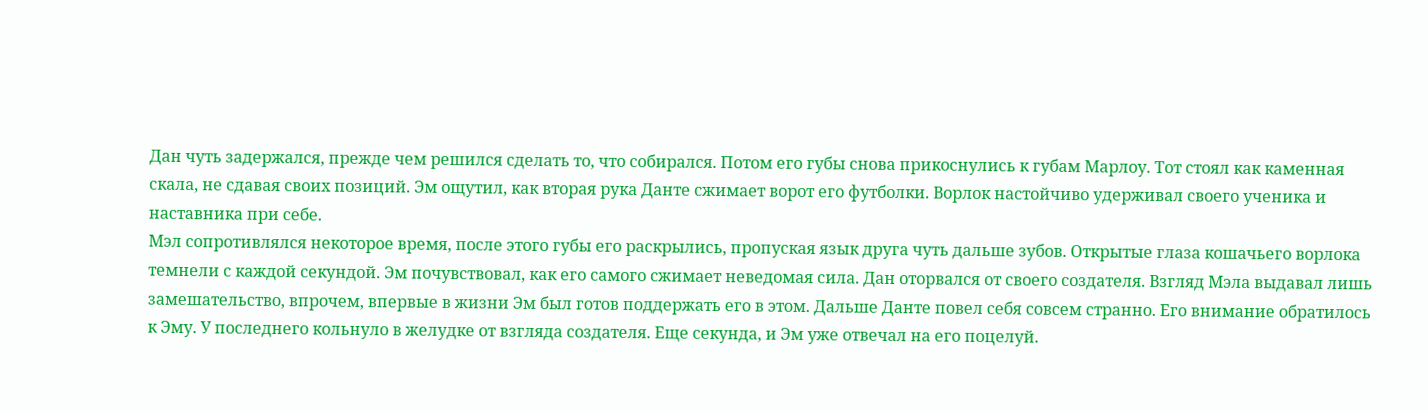Дан чуть задержался, прежде чем решился сделать то, что собирался. Потом его губы снова прикоснулись к губам Марлоу. Тот стоял как каменная скала, не сдавая своих позиций. Эм ощутил, как вторая рука Данте сжимает ворот его футболки. Ворлок настойчиво удерживал своего ученика и наставника при себе.
Мэл сопротивлялся некоторое время, после этого губы его раскрылись, пропуская язык друга чуть дальше зубов. Открытые глаза кошачьего ворлока темнели с каждой секундой. Эм почувствовал, как его самого сжимает неведомая сила. Дан оторвался от своего создателя. Взгляд Мэла выдавал лишь замешательство, впрочем, впервые в жизни Эм был готов поддержать его в этом. Дальше Данте повел себя совсем странно. Его внимание обратилось к Эму. У последнего кольнуло в желудке от взгляда создателя. Еще секунда, и Эм уже отвечал на его поцелуй.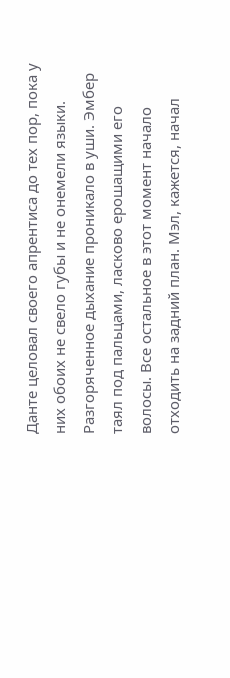Данте целовал своего апрентиса до тех пор, пока у них обоих не свело губы и не онемели языки. Разгоряченное дыхание проникало в уши. Эмбер таял под пальцами, ласково ерошащими его волосы. Все остальное в этот момент начало отходить на задний план. Мэл, кажется, начал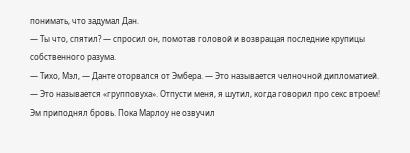понимать, что задумал Дан.
— Ты что, спятил? — спросил он, помотав головой и возвращая последние крупицы собственного разума.
— Тихо, Мэл, — Данте оторвался от Эмбера. — Это называется челночной дипломатией.
— Это называется «групповуха». Отпусти меня, я шутил, когда говорил про секс втроем!
Эм приподнял бровь. Пока Марлоу не озвучил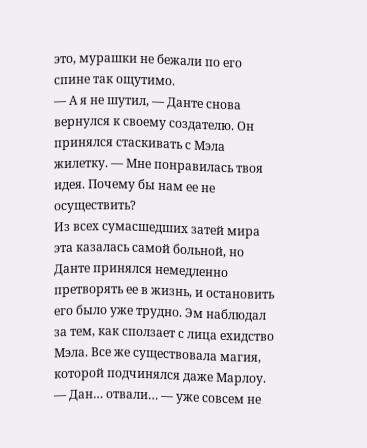это, мурашки не бежали по его спине так ощутимо.
— А я не шутил, — Данте снова вернулся к своему создателю. Он принялся стаскивать с Мэла жилетку. — Мне понравилась твоя идея. Почему бы нам ее не осуществить?
Из всех сумасшедших затей мира эта казалась самой больной, но Данте принялся немедленно претворять ее в жизнь, и остановить его было уже трудно. Эм наблюдал за тем, как сползает с лица ехидство Мэла. Все же существовала магия, которой подчинялся даже Марлоу.
— Дан… отвали… — уже совсем не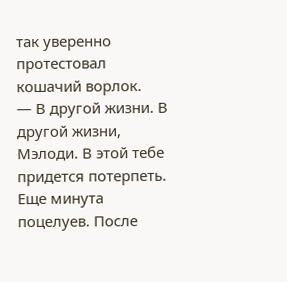так уверенно протестовал кошачий ворлок.
— В другой жизни. В другой жизни, Мэлоди. В этой тебе придется потерпеть.
Еще минута поцелуев. После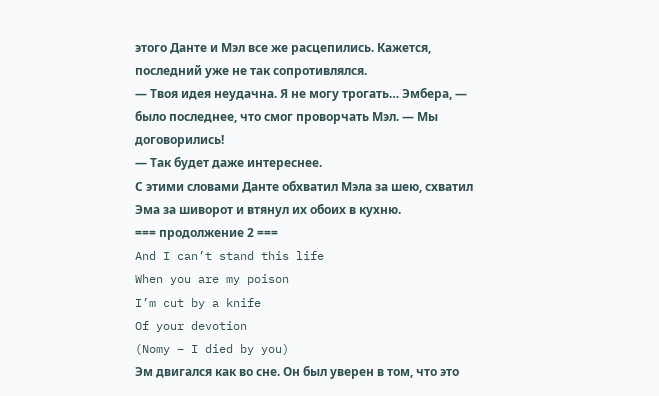этого Данте и Мэл все же расцепились. Кажется, последний уже не так сопротивлялся.
— Твоя идея неудачна. Я не могу трогать… Эмбера, — было последнее, что смог проворчать Мэл. — Мы договорились!
— Так будет даже интереснее.
С этими словами Данте обхватил Мэла за шею, схватил Эма за шиворот и втянул их обоих в кухню.
=== продолжение 2 ===
And I can’t stand this life
When you are my poison
I’m cut by a knife
Of your devotion
(Nomy – I died by you)
Эм двигался как во сне. Он был уверен в том, что это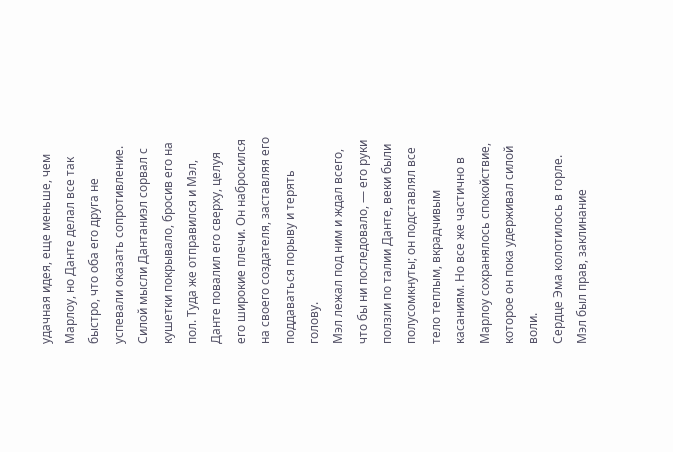удачная идея, еще меньше, чем Марлоу, но Данте делал все так быстро, что оба его друга не успевали оказать сопротивление. Силой мысли Дантаниэл сорвал с кушетки покрывало, бросив его на пол. Туда же отправился и Мэл, Данте повалил его сверху, целуя его широкие плечи. Он набросился на своего создателя, заставляя его поддаваться порыву и терять голову.
Мэл лежал под ним и ждал всего, что бы ни последовало, — его руки ползли по талии Данте, веки были полусомкнуты; он подставлял все тело теплым, вкрадчивым касаниям. Но все же частично в Марлоу сохранялось спокойствие, которое он пока удерживал силой воли.
Сердце Эма колотилось в горле. Мэл был прав, заклинание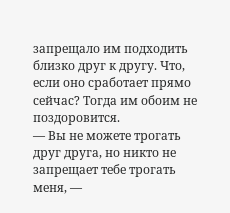запрещало им подходить близко друг к другу. Что, если оно сработает прямо сейчас? Тогда им обоим не поздоровится.
— Вы не можете трогать друг друга, но никто не запрещает тебе трогать меня, —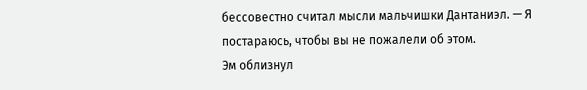бессовестно считал мысли мальчишки Дантаниэл. — Я постараюсь, чтобы вы не пожалели об этом.
Эм облизнул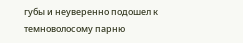губы и неуверенно подошел к темноволосому парню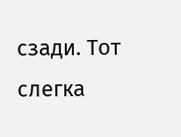сзади. Тот слегка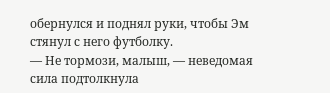обернулся и поднял руки, чтобы Эм стянул с него футболку.
— Не тормози, малыш, — неведомая сила подтолкнула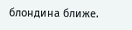блондина ближе.